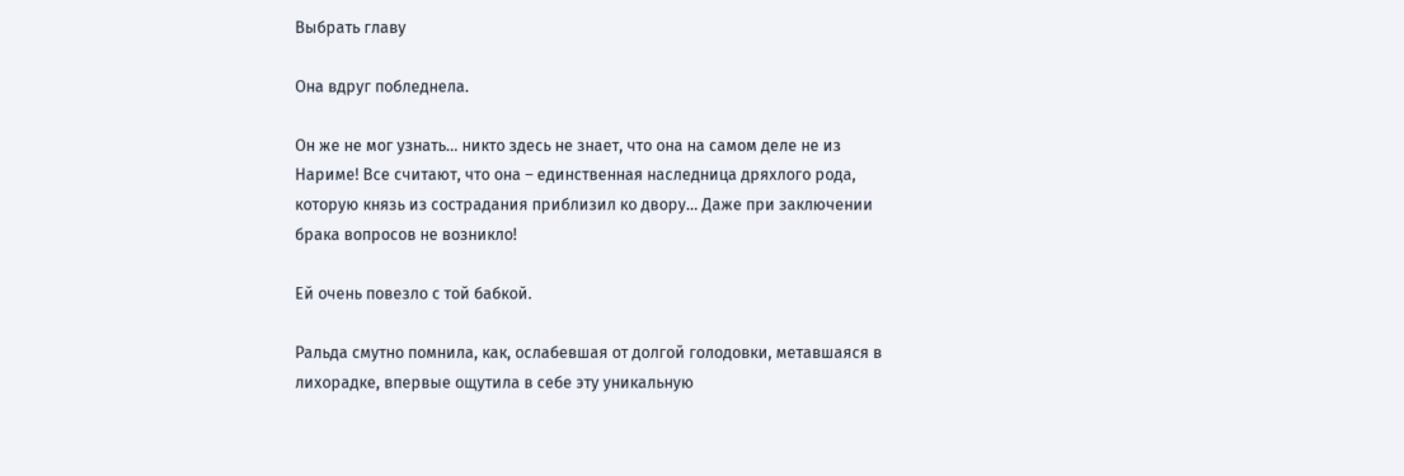Выбрать главу

Она вдруг побледнела.

Он же не мог узнать… никто здесь не знает, что она на самом деле не из Нариме! Все считают, что она – единственная наследница дряхлого рода, которую князь из сострадания приблизил ко двору… Даже при заключении брака вопросов не возникло!

Ей очень повезло с той бабкой.

Ральда смутно помнила, как, ослабевшая от долгой голодовки, метавшаяся в лихорадке, впервые ощутила в себе эту уникальную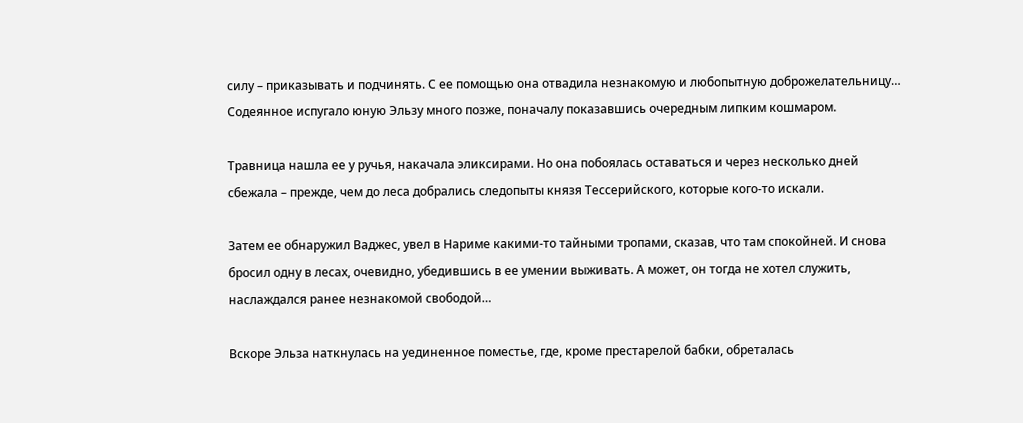силу – приказывать и подчинять. С ее помощью она отвадила незнакомую и любопытную доброжелательницу… Содеянное испугало юную Эльзу много позже, поначалу показавшись очередным липким кошмаром.

Травница нашла ее у ручья, накачала эликсирами. Но она побоялась оставаться и через несколько дней сбежала – прежде, чем до леса добрались следопыты князя Тессерийского, которые кого-то искали.

Затем ее обнаружил Ваджес, увел в Нариме какими-то тайными тропами, сказав, что там спокойней. И снова бросил одну в лесах, очевидно, убедившись в ее умении выживать. А может, он тогда не хотел служить, наслаждался ранее незнакомой свободой…

Вскоре Эльза наткнулась на уединенное поместье, где, кроме престарелой бабки, обреталась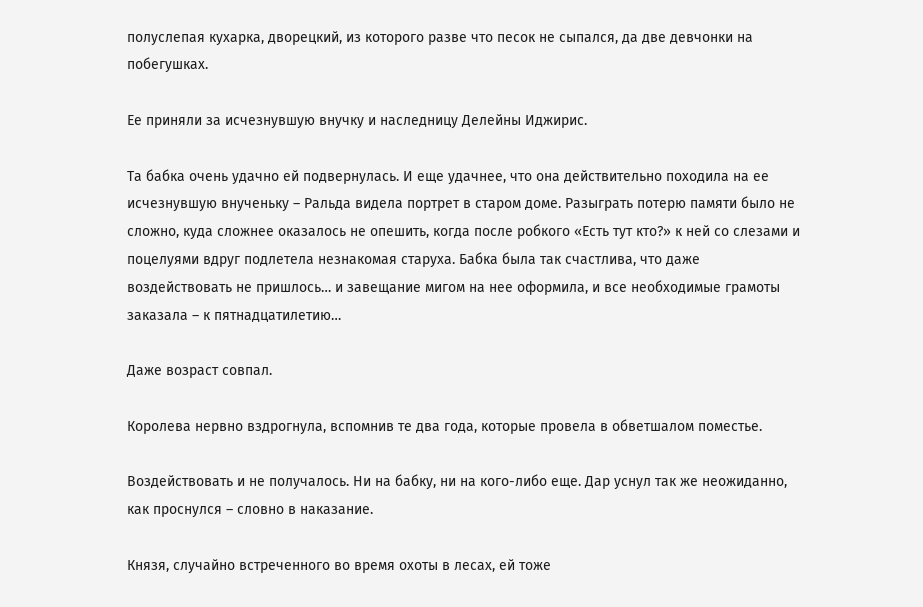полуслепая кухарка, дворецкий, из которого разве что песок не сыпался, да две девчонки на побегушках.

Ее приняли за исчезнувшую внучку и наследницу Делейны Иджирис.

Та бабка очень удачно ей подвернулась. И еще удачнее, что она действительно походила на ее исчезнувшую внученьку – Ральда видела портрет в старом доме. Разыграть потерю памяти было не сложно, куда сложнее оказалось не опешить, когда после робкого «Есть тут кто?» к ней со слезами и поцелуями вдруг подлетела незнакомая старуха. Бабка была так счастлива, что даже воздействовать не пришлось… и завещание мигом на нее оформила, и все необходимые грамоты заказала – к пятнадцатилетию…

Даже возраст совпал.

Королева нервно вздрогнула, вспомнив те два года, которые провела в обветшалом поместье.

Воздействовать и не получалось. Ни на бабку, ни на кого-либо еще. Дар уснул так же неожиданно, как проснулся – словно в наказание.

Князя, случайно встреченного во время охоты в лесах, ей тоже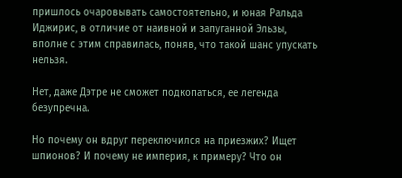пришлось очаровывать самостоятельно, и юная Ральда Иджирис, в отличие от наивной и запуганной Эльзы, вполне с этим справилась, поняв, что такой шанс упускать нельзя.

Нет, даже Дэтре не сможет подкопаться, ее легенда безупречна.

Но почему он вдруг переключился на приезжих? Ищет шпионов? И почему не империя, к примеру? Что он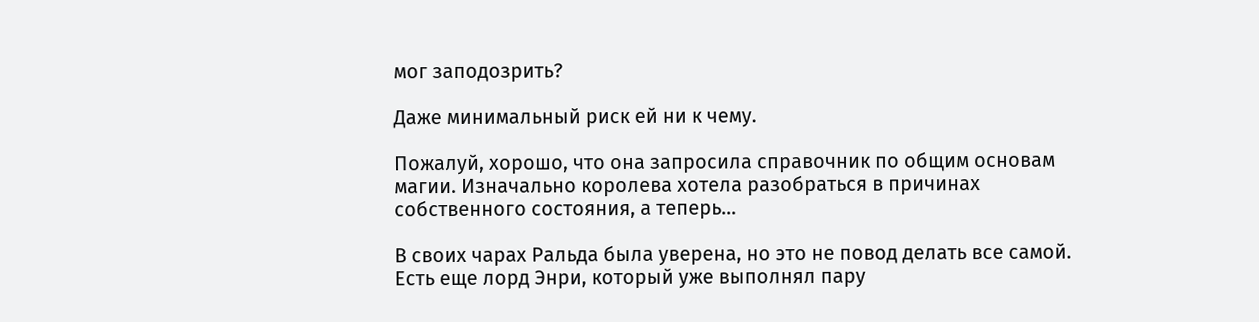мог заподозрить?

Даже минимальный риск ей ни к чему.

Пожалуй, хорошо, что она запросила справочник по общим основам магии. Изначально королева хотела разобраться в причинах собственного состояния, а теперь…

В своих чарах Ральда была уверена, но это не повод делать все самой. Есть еще лорд Энри, который уже выполнял пару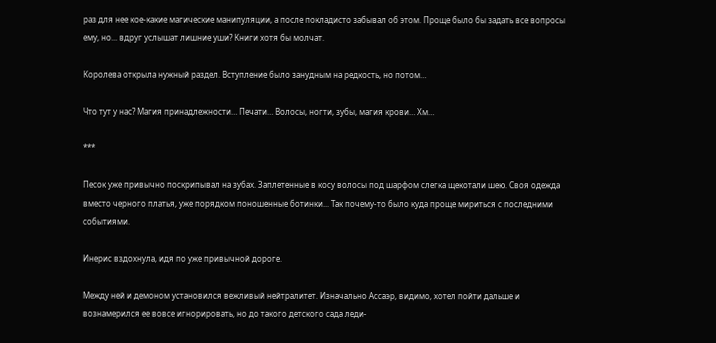раз для нее кое-какие магические манипуляции, а после покладисто забывал об этом. Проще было бы задать все вопросы ему, но... вдруг услышат лишние уши? Книги хотя бы молчат.

Королева открыла нужный раздел. Вступление было занудным на редкость, но потом…

Что тут у нас? Магия принадлежности… Печати… Волосы, ногти, зубы, магия крови… Хм…

***

Песок уже привычно поскрипывал на зубах. Заплетенные в косу волосы под шарфом слегка щекотали шею. Своя одежда вместо черного платья, уже порядком поношенные ботинки... Так почему-то было куда проще мириться с последними событиями.

Инерис вздохнула, идя по уже привычной дороге.

Между ней и демоном установился вежливый нейтралитет. Изначально Ассаэр, видимо, хотел пойти дальше и вознамерился ее вовсе игнорировать, но до такого детского сада леди-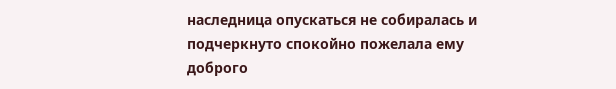наследница опускаться не собиралась и подчеркнуто спокойно пожелала ему доброго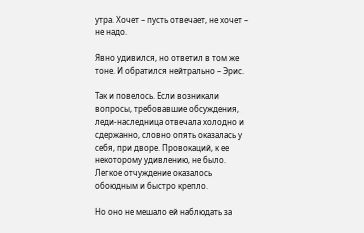утра. Хочет – пусть отвечает, не хочет – не надо.

Явно удивился, но ответил в том же тоне. И обратился нейтрально – Эрис.

Так и повелось. Если возникали вопросы, требовавшие обсуждения, леди-наследница отвечала холодно и сдержанно, словно опять оказалась у себя, при дворе. Провокаций, к ее некоторому удивлению, не было. Легкое отчуждение оказалось обоюдным и быстро крепло.

Но оно не мешало ей наблюдать за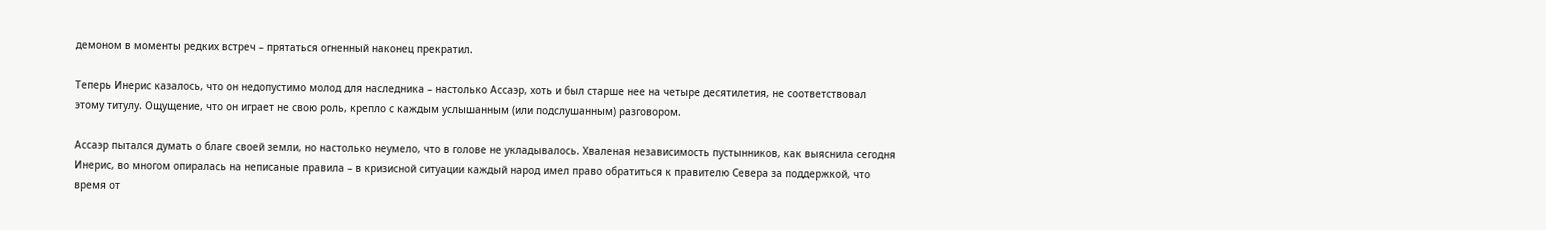демоном в моменты редких встреч – прятаться огненный наконец прекратил.

Теперь Инерис казалось, что он недопустимо молод для наследника – настолько Ассаэр, хоть и был старше нее на четыре десятилетия, не соответствовал этому титулу. Ощущение, что он играет не свою роль, крепло с каждым услышанным (или подслушанным) разговором.

Ассаэр пытался думать о благе своей земли, но настолько неумело, что в голове не укладывалось. Хваленая независимость пустынников, как выяснила сегодня Инерис, во многом опиралась на неписаные правила – в кризисной ситуации каждый народ имел право обратиться к правителю Севера за поддержкой, что время от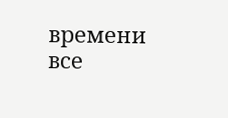времени все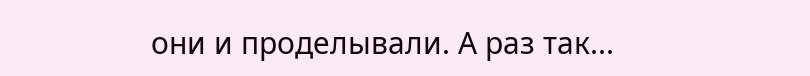они и проделывали. А раз так...